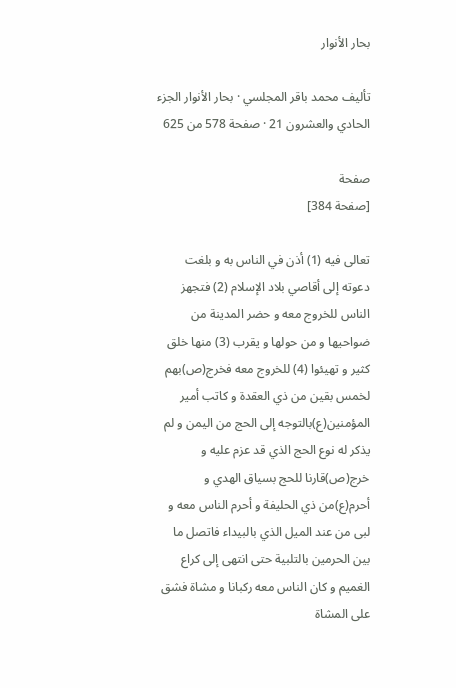بحار الأنوار

تأليف محمد باقر المجلسي · بحار الأنوار الجزء الحادي والعشرون 21 · صفحة 578 من 625

صفحة
[صفحة 384]

تعالى فيه (1) أذن في الناس به و بلغت دعوته إلى أقاصي بلاد الإسلام (2) فتجهز الناس للخروج معه و حضر المدينة من ضواحيها و من حولها و يقرب (3) منها خلق كثير و تهيئوا (4) للخروج معه فخرج(ص)بهم لخمس بقين من ذي العقدة و كاتب أمير المؤمنين(ع)بالتوجه إلى الحج من اليمن و لم يذكر له نوع الحج الذي قد عزم عليه و خرج(ص)قارنا للحج بسياق الهدي و أحرم(ع)من ذي الحليفة و أحرم الناس معه و لبى من عند الميل الذي بالبيداء فاتصل ما بين الحرمين بالتلبية حتى انتهى إلى كراع الغميم و كان الناس معه ركبانا و مشاة فشق على المشاة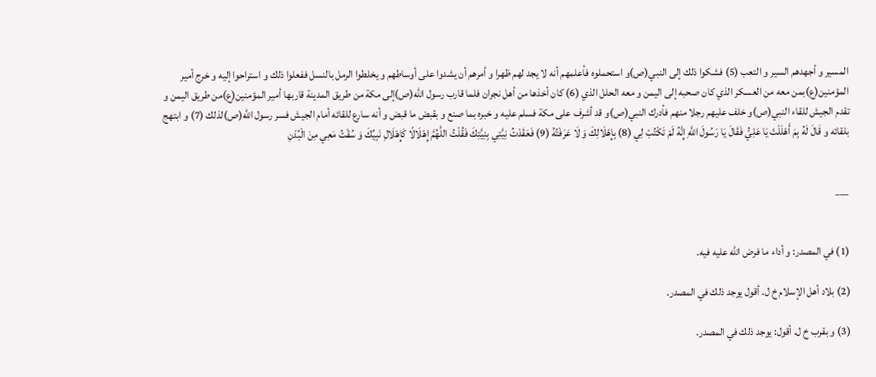المسير و أجهدهم السير و التعب (5) فشكوا ذلك إلى النبي(ص)و استحملوه فأعلمهم أنه لا يجد لهم ظهرا و أمرهم أن يشدوا على أوساطهم و يخلطوا الرمل بالنسل ففعلوا ذلك و استراحوا إليه و خرج أمير المؤمنين(ع)بمن معه من العسكر الذي كان صحبه إلى اليمن و معه الحلل الذي (6) كان أخذها من أهل نجران فلما قارب رسول الله(ص)إلى مكة من طريق المدينة قاربها أمير المؤمنين(ع)من طريق اليمن و تقدم الجيش للقاء النبي(ص)و خلف عليهم رجلا منهم فأدرك النبي(ص)و قد أشرف على مكة فسلم عليه و خبره بما صنع و بقبض ما قبض و أنه سارع للقائه أمام الجيش فسر رسول الله(ص)لذلك (7) و ابتهج بلقائه و قَالَ لَهُ بِمَ أَهْلَلْتَ يَا عَلِيُّ فَقَالَ يَا رَسُولَ اللَّهِ إِنَّهُ لَمْ تَكْتُبْ لِي (8) بِإِهْلَالِكَ وَ لَا عَرَفْتُهُ (9) فَعَقَدْتُ نِيَّتِي بِنِيَّتِكَ فَقُلْتُ اللَّهُمَّ إِهْلَالًا كَإِهْلَالِ نَبِيِّكَ وَ سُقْتُ مَعِي مِنَ الْبُدْنِ


___


(1) في المصدر: و أداء ما فرض اللّه عليه فيه.

(2) بلاد أهل الإسلام خ ل. أقول يوجد ذلك في المصدر.

(3) و بقرب خ ل. أقول: يوجد ذلك في المصدر.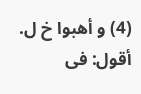(4) و أهبوا خ ل. أقول: فى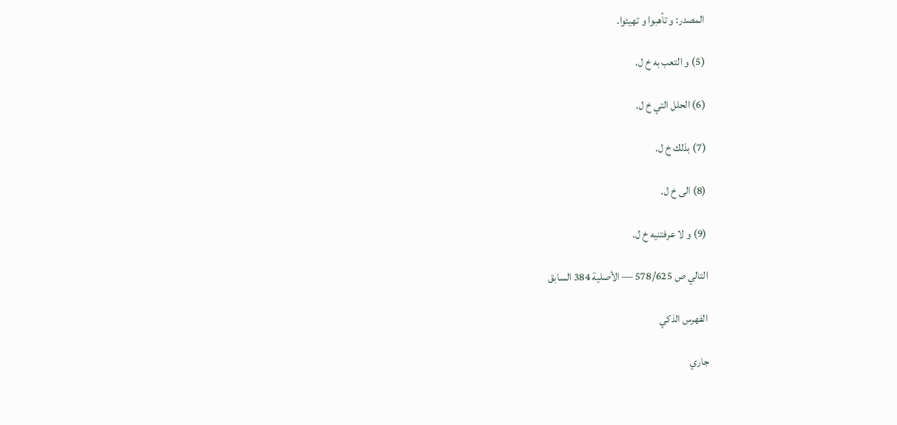المصدر: و تأهبوا و تهيئوا.

(5) و التعب به خ ل.

(6) الحلل التي خ ل.

(7) بذلك خ ل.

(8) الى خ ل.

(9) و لا عرفتنيه خ ل.

التالي ص 578/625 — الأصلية 384 السابق

الفهرس الذكي

جاري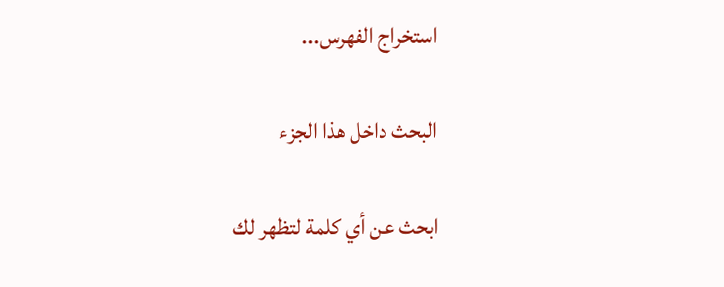استخراج الفهرس...

البحث داخل هذا الجزء

ابحث عن أي كلمة لتظهر لك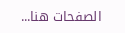الصفحات هنا...